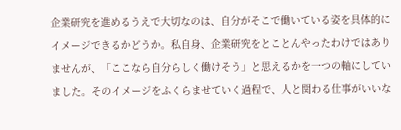企業研究を進めるうえで大切なのは、自分がそこで働いている姿を具体的にイメージできるかどうか。私自身、企業研究をとことんやったわけではありませんが、「ここなら自分らしく働けそう」と思えるかを一つの軸にしていました。そのイメージをふくらませていく過程で、人と関わる仕事がいいな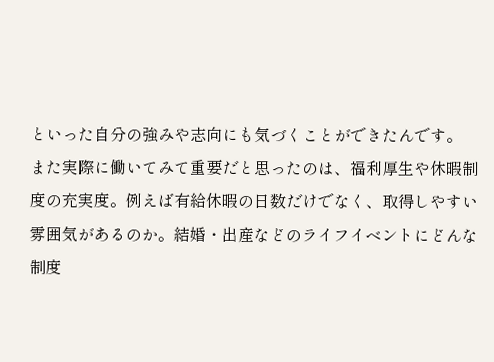といった自分の強みや志向にも気づくことができたんです。
また実際に働いてみて重要だと思ったのは、福利厚生や休暇制度の充実度。例えば有給休暇の日数だけでなく、取得しやすい雰囲気があるのか。結婚・出産などのライフイベントにどんな制度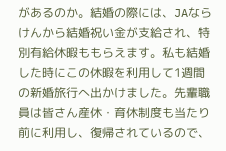があるのか。結婚の際には、JAならけんから結婚祝い金が支給され、特別有給休暇ももらえます。私も結婚した時にこの休暇を利用して1週間の新婚旅行へ出かけました。先輩職員は皆さん産休・育休制度も当たり前に利用し、復帰されているので、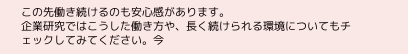この先働き続けるのも安心感があります。
企業研究ではこうした働き方や、長く続けられる環境についてもチェックしてみてください。今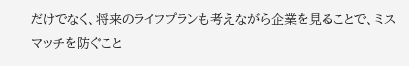だけでなく、将来のライフプランも考えながら企業を見ることで、ミスマッチを防ぐこと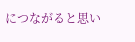につながると思い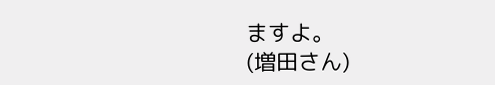ますよ。
(増田さん)